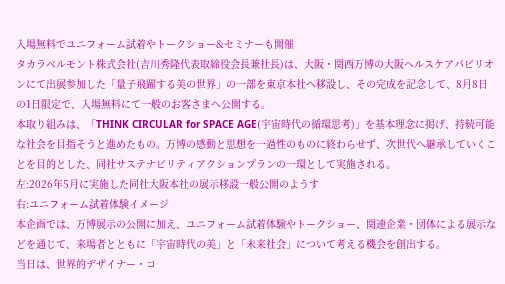入場無料でユニフォーム試着やトークショー&セミナーも開催
タカラベルモント株式会社(吉川秀隆代表取締役会長兼社長)は、大阪・関西万博の大阪ヘルスケアパビリオンにて出展参加した「量子飛躍する美の世界」の一部を東京本社へ移設し、その完成を記念して、8月8日の1日限定で、入場無料にて一般のお客さまへ公開する。
本取り組みは、「THINK CIRCULAR for SPACE AGE(宇宙時代の循環思考)」を基本理念に掲げ、持続可能な社会を目指そうと進めたもの。万博の感動と思想を一過性のものに終わらせず、次世代へ継承していくことを目的とした、同社サステナビリティアクションプランの一環として実施される。
左:2026年5月に実施した同社大阪本社の展示移設一般公開のようす
右:ユニフォーム試着体験イメージ
本企画では、万博展示の公開に加え、ユニフォーム試着体験やトークショー、関連企業・団体による展示などを通じて、来場者とともに「宇宙時代の美」と「未来社会」について考える機会を創出する。
当日は、世界的デザイナー・コ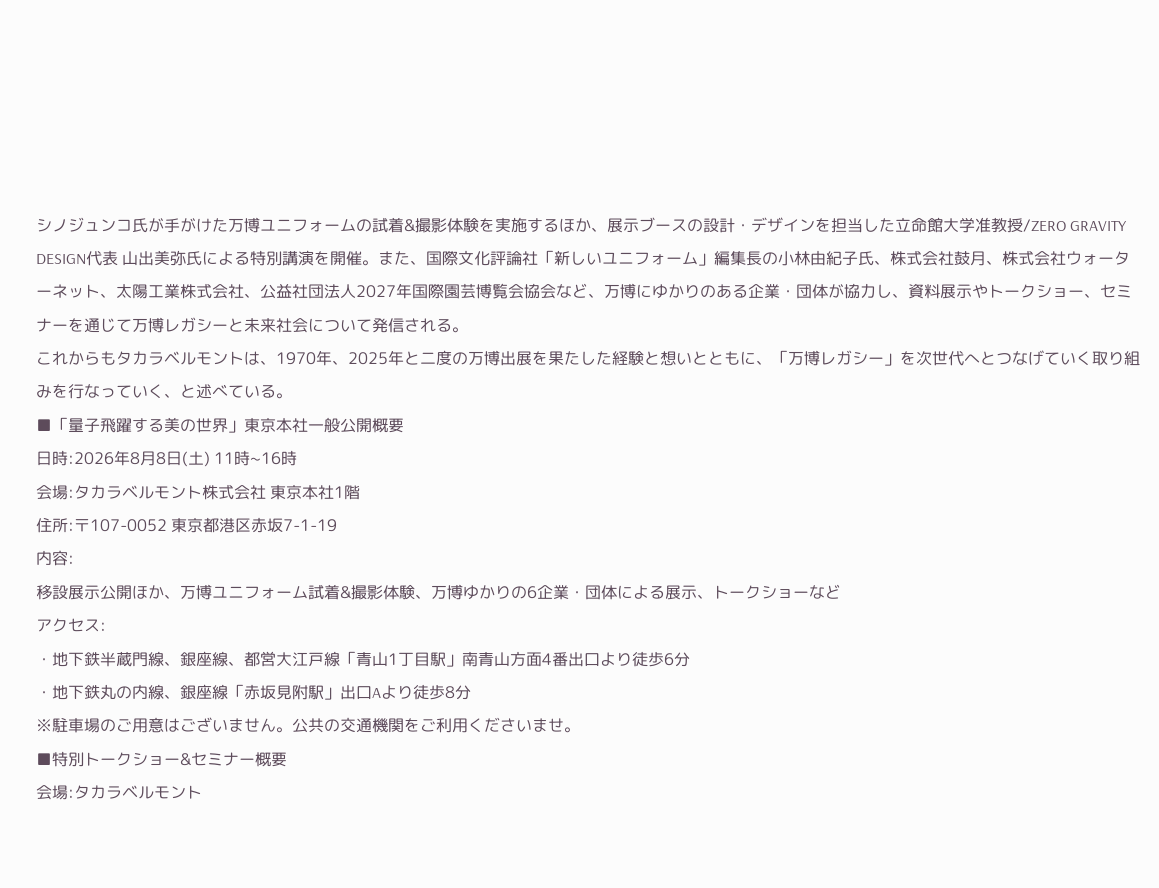シノジュンコ氏が手がけた万博ユニフォームの試着&撮影体験を実施するほか、展示ブースの設計・デザインを担当した立命館大学准教授/ZERO GRAVITY DESIGN代表 山出美弥氏による特別講演を開催。また、国際文化評論社「新しいユニフォーム」編集長の小林由紀子氏、株式会社鼓月、株式会社ウォーターネット、太陽工業株式会社、公益社団法人2027年国際園芸博覧会協会など、万博にゆかりのある企業・団体が協力し、資料展示やトークショー、セミナーを通じて万博レガシーと未来社会について発信される。
これからもタカラベルモントは、1970年、2025年と二度の万博出展を果たした経験と想いとともに、「万博レガシー」を次世代へとつなげていく取り組みを行なっていく、と述べている。
■「量子飛躍する美の世界」東京本社一般公開概要
日時:2026年8月8日(土) 11時~16時
会場:タカラベルモント株式会社 東京本社1階
住所:〒107-0052 東京都港区赤坂7-1-19
内容:
移設展示公開ほか、万博ユニフォーム試着&撮影体験、万博ゆかりの6企業・団体による展示、トークショーなど
アクセス:
・地下鉄半蔵門線、銀座線、都営大江戸線「青山1丁目駅」南青山方面4番出口より徒歩6分
・地下鉄丸の内線、銀座線「赤坂見附駅」出口Aより徒歩8分
※駐車場のご用意はございません。公共の交通機関をご利用くださいませ。
■特別トークショー&セミナー概要
会場:タカラベルモント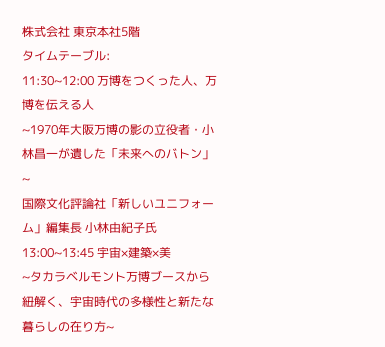株式会社 東京本社5階
タイムテーブル:
11:30~12:00 万博をつくった人、万博を伝える人
~1970年大阪万博の影の立役者・小林昌一が遺した「未来へのバトン」~
国際文化評論社「新しいユニフォーム」編集長 小林由紀子氏
13:00~13:45 宇宙×建築×美
~タカラベルモント万博ブースから紐解く、宇宙時代の多様性と新たな暮らしの在り方~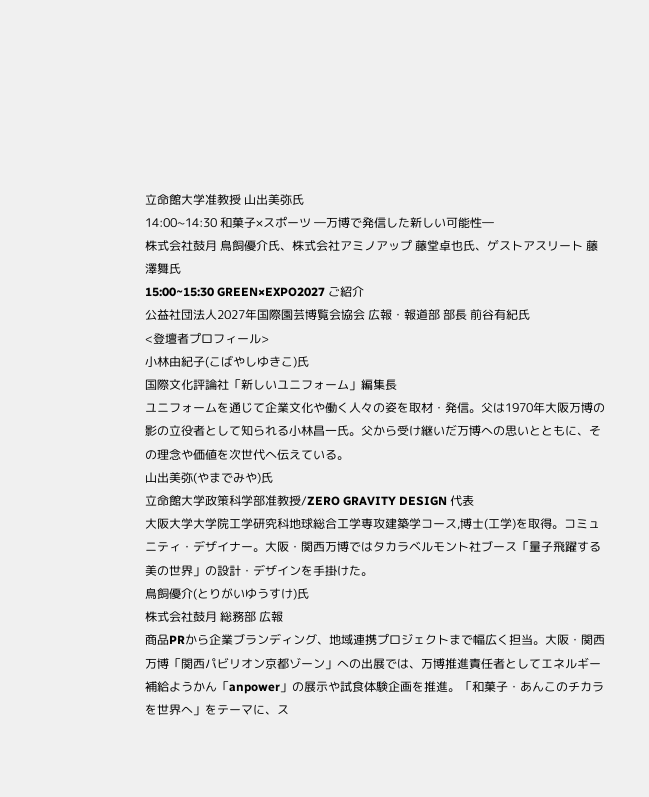立命館大学准教授 山出美弥氏
14:00~14:30 和菓子×スポーツ ―万博で発信した新しい可能性―
株式会社鼓月 鳥飼優介氏、株式会社アミノアップ 藤堂卓也氏、ゲストアスリート 藤澤舞氏
15:00~15:30 GREEN×EXPO2027 ご紹介
公益社団法人2027年国際園芸博覧会協会 広報・報道部 部長 前谷有紀氏
<登壇者プロフィール>
小林由紀子(こばやしゆきこ)氏
国際文化評論社「新しいユニフォーム」編集長
ユニフォームを通じて企業文化や働く人々の姿を取材・発信。父は1970年大阪万博の影の立役者として知られる小林昌一氏。父から受け継いだ万博への思いとともに、その理念や価値を次世代へ伝えている。
山出美弥(やまでみや)氏
立命館大学政策科学部准教授/ZERO GRAVITY DESIGN 代表
大阪大学大学院工学研究科地球総合工学専攻建築学コース,博士(工学)を取得。コミュニティ・デザイナー。大阪・関西万博ではタカラベルモント社ブース「量子飛躍する美の世界」の設計・デザインを手掛けた。
鳥飼優介(とりがいゆうすけ)氏
株式会社鼓月 総務部 広報
商品PRから企業ブランディング、地域連携プロジェクトまで幅広く担当。大阪・関西万博「関西パビリオン京都ゾーン」への出展では、万博推進責任者としてエネルギー補給ようかん「anpower」の展示や試食体験企画を推進。「和菓子・あんこのチカラを世界へ」をテーマに、ス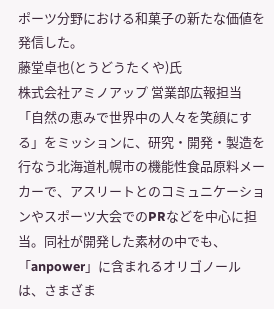ポーツ分野における和菓子の新たな価値を発信した。
藤堂卓也(とうどうたくや)氏
株式会社アミノアップ 営業部広報担当
「自然の恵みで世界中の人々を笑顔にする」をミッションに、研究・開発・製造を行なう北海道札幌市の機能性食品原料メーカーで、アスリートとのコミュニケーションやスポーツ大会でのPRなどを中心に担当。同社が開発した素材の中でも、「anpower」に含まれるオリゴノールは、さまざま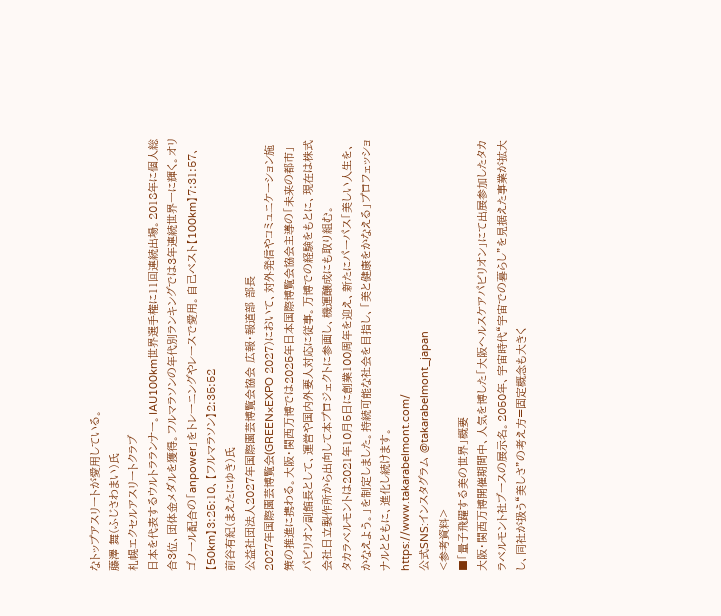なトップアスリートが愛用している。
藤澤 舞(ふじさわまい)氏
札幌エクセルアスリートクラブ
日本を代表するウルトラランナー。IAU100km世界選手権に11回連続出場。2018年に個人総合3位、団体金メダルを獲得。フルマラソンの年代別ランキングでは3年連続世界一に輝く。オリゴノール配合の「anpower」をトレーニングやレースで愛用。自己ベスト【100km】7:31:57、【50km】3:25:10、【フルマラソン】2:35:52
前谷有紀(まえたにゆき)氏
公益社団法人2027年国際園芸博覧会協会 広報・報道部 部長
2027年国際園芸博覧会(GREEN×EXPO 2027)において、対外発信やコミュニケーション施策の推進に携わる。大阪・関西万博では2025年日本国際博覧会協会主導の「未来の都市」パビリオン副館長として、運営や国内外要人対応に従事。万博での経験をもとに、現在は株式会社日立製作所から出向して本プロジェクトに参画し、機運醸成にも取り組む。
タカラベルモントは2021年10月5日に創業100周年を迎え、新たにパーパス「美しい人生を、かなえよう。」を制定しました。持続可能な社会を目指し、「美と健康をかなえる」プロフェッショナルとともに、進化し続けます。
https://www.takarabelmont.com/
公式SNS:インスタグラム @takarabelmont_japan
<参考資料>
■「量子飛躍する美の世界」概要
大阪・関西万博開催期間中、人気を博した「大阪ヘルスケアパビリオン」にて出展参加したタカラベルモント社ブースの展示名。2050年、宇宙時代“宇宙での暮らし”を見据えた事業が拡大し、同社が扱う“美しさ”の考え方=固定概念も大きく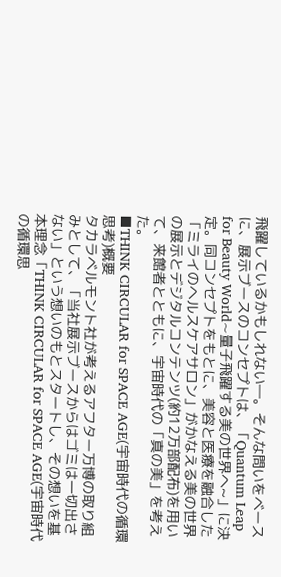飛躍しているかもしれない―。そんな問いをベースに、展示ブースのコンセプトは、「Quantum Leap for Beauty World~量子飛躍する美の世界へ~」に決定。同コンセプトをもとに、美容と医療を融合した「ミライのヘルスケアサロン」がかなえる美の世界の展示とデジタルコンテンツ(約12万部配布)を用いて、来館者とともに、宇宙時代の「真の美」を考えた。
■THINK CIRCULAR for SPACE AGE(宇宙時代の循環思考)概要
タカラベルモント社が考えるアフター万博の取り組みとして、「当社展示ブースからはゴミは一切出さない」という想いのもとスタートし、その想いを基本理念「THINK CIRCULAR for SPACE AGE(宇宙時代の循環思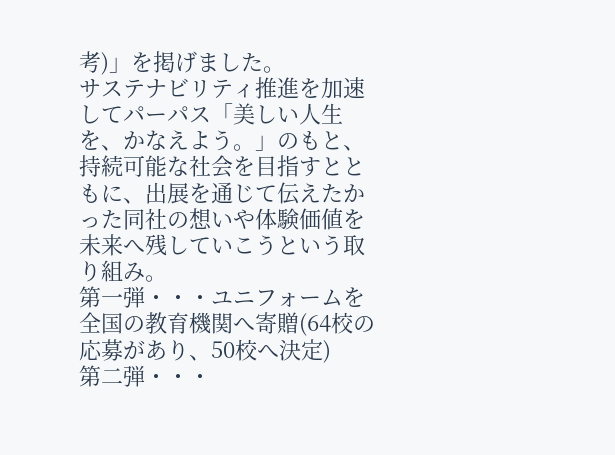考)」を掲げました。
サステナビリティ推進を加速してパーパス「美しい人生を、かなえよう。」のもと、持続可能な社会を目指すとともに、出展を通じて伝えたかった同社の想いや体験価値を未来へ残していこうという取り組み。
第一弾・・・ユニフォームを全国の教育機関へ寄贈(64校の応募があり、50校へ決定)
第二弾・・・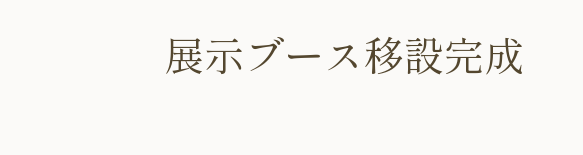展示ブース移設完成